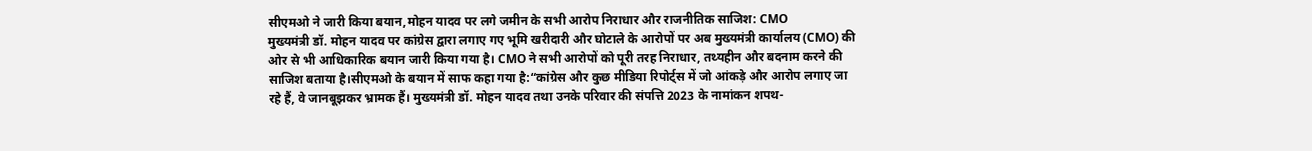सीएमओ ने जारी किया बयान,मोहन यादव पर लगे जमीन के सभी आरोप निराधार और राजनीतिक साजिश: CMO
मुख्यमंत्री डॉ. मोहन यादव पर कांग्रेस द्वारा लगाए गए भूमि खरीदारी और घोटाले के आरोपों पर अब मुख्यमंत्री कार्यालय (CMO) की ओर से भी आधिकारिक बयान जारी किया गया है। CMO ने सभी आरोपों को पूरी तरह निराधार, तथ्यहीन और बदनाम करने की साजिश बताया है।सीएमओ के बयान में साफ कहा गया है:“कांग्रेस और कुछ मीडिया रिपोर्ट्स में जो आंकड़े और आरोप लगाए जा रहे हैं, वे जानबूझकर भ्रामक हैं। मुख्यमंत्री डॉ. मोहन यादव तथा उनके परिवार की संपत्ति 2023 के नामांकन शपथ-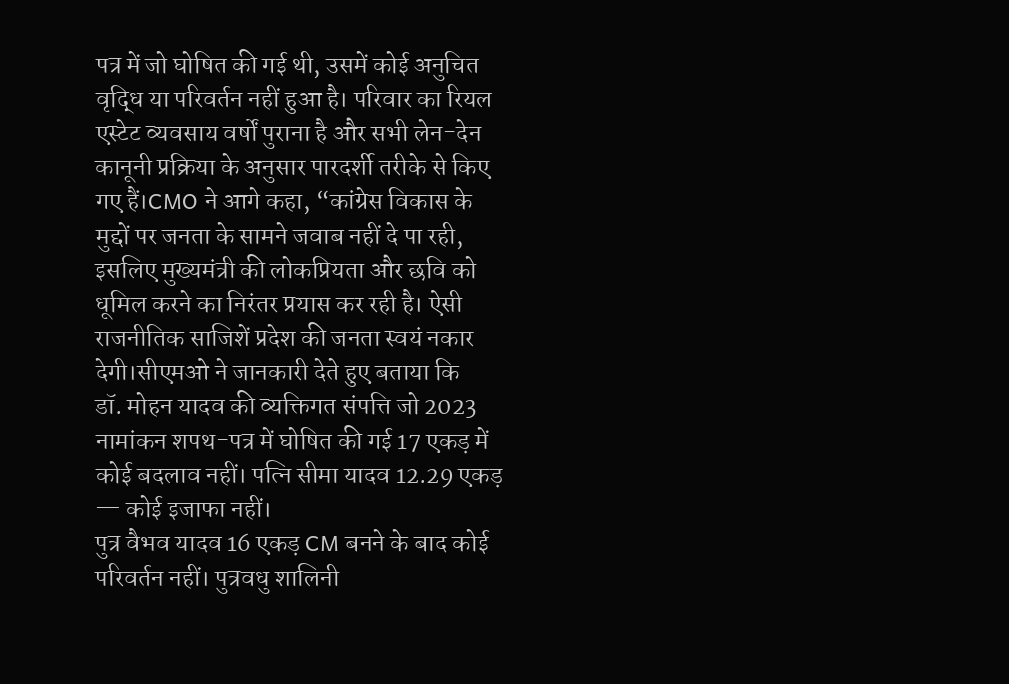पत्र में जो घोषित की गई थी, उसमें कोई अनुचित वृद्धि या परिवर्तन नहीं हुआ है। परिवार का रियल एस्टेट व्यवसाय वर्षों पुराना है और सभी लेन-देन कानूनी प्रक्रिया के अनुसार पारदर्शी तरीके से किए गए हैं।CMO ने आगे कहा, “कांग्रेस विकास के मुद्दों पर जनता के सामने जवाब नहीं दे पा रही, इसलिए मुख्यमंत्री की लोकप्रियता और छवि को धूमिल करने का निरंतर प्रयास कर रही है। ऐसी राजनीतिक साजिशें प्रदेश की जनता स्वयं नकार देगी।सीएमओ ने जानकारी देते हुए बताया कि
डॉ. मोहन यादव की व्यक्तिगत संपत्ति जो 2023 नामांकन शपथ-पत्र में घोषित की गई 17 एकड़ में कोई बदलाव नहीं। पत्नि सीमा यादव 12.29 एकड़ — कोई इजाफा नहीं।
पुत्र वैभव यादव 16 एकड़ CM बनने के बाद कोई परिवर्तन नहीं। पुत्रवधु शालिनी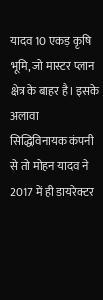यादव 10 एकड़ कृषि भूमि, जो मास्टर प्लान क्षेत्र के बाहर है। इसके अलावा
सिद्धिविनायक कंपनी से तो मोहन यादव ने 2017 में ही डायरेक्टर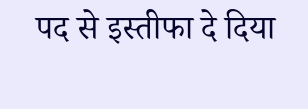पद से इस्तीफा दे दिया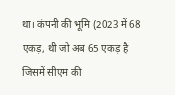था। कंपनी की भूमि (2023 में 68 एकड़, थी जो अब 65 एकड़ है जिसमें सीएम की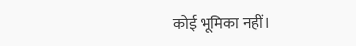कोई भूमिका नहीं।